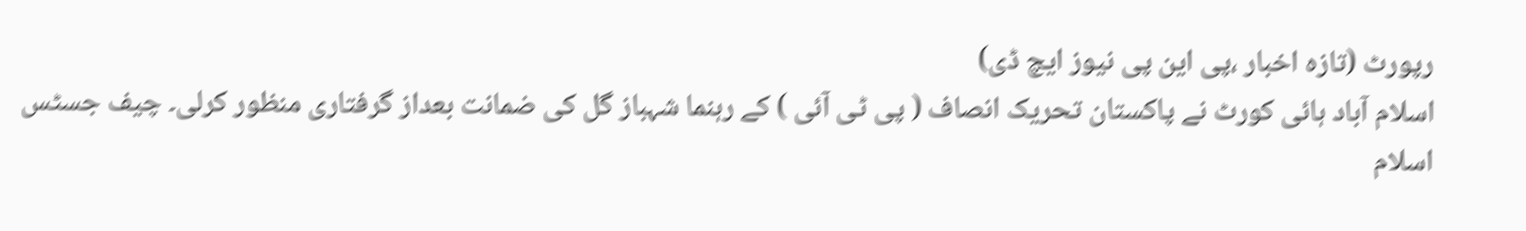رپورٹ (تازہ اخبار ،پی این پی نیوز ایچ ڈی)
اسلام آباد ہائی کورٹ نے پاکستان تحریک انصاف ( پی ٹی آئی ) کے رہنما شہباز گل کی ضمانت بعداز گرفتاری منظور کرلی۔ چیف جسٹس اسلام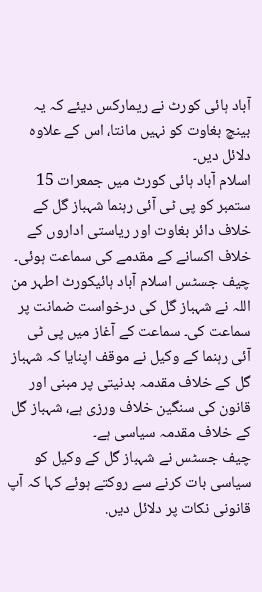آباد ہائی کورٹ نے ریمارکس دیئے کہ یہ بینچ بغاوت کو نہیں مانتا، اس کے علاوہ دلائل دیں۔
اسلام آباد ہائی کورٹ میں جمعرات 15 ستمبر کو پی ٹی آئی رہنما شہباز گل کے خلاف دائر بغاوت اور ریاستی اداروں کے خلاف اکسانے کے مقدمے کی سماعت ہوئی۔
چیف جسٹس اسلام آباد ہائیکورٹ اطہر من اللہ نے شہباز گل کی درخواست ضمانت پر سماعت کی۔ سماعت کے آغاز میں پی ٹی آئی رہنما کے وکیل نے موقف اپنایا کہ شہباز گل کے خلاف مقدمہ بدنیتی پر مبنی اور قانون کی سنگین خلاف ورزی ہے، شہباز گل کے خلاف مقدمہ سیاسی ہے۔
چیف جسٹس نے شہباز گل کے وکیل کو سیاسی بات کرنے سے روکتے ہوئے کہا کہ آپ قانونی نکات پر دلائل دیں.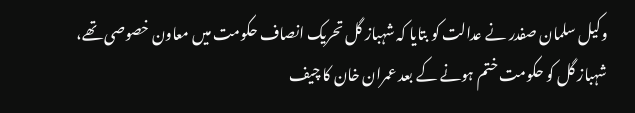وکیل سلمان صفدر نے عدالت کو بتایا کہ شہباز گل تحریک انصاف حکومت میں معاون خصوصی تھے، شہباز گل کو حکومت ختم ہونے کے بعد عمران خان کا چیف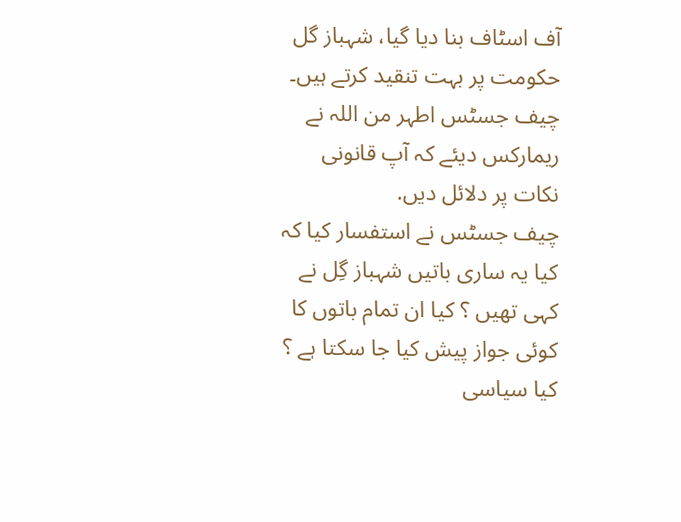آف اسٹاف بنا دیا گیا، شہباز گل حکومت پر بہت تنقید کرتے ہیں۔ چیف جسٹس اطہر من اللہ نے ریمارکس دیئے کہ آپ قانونی نکات پر دلائل دیں.
چیف جسٹس نے استفسار کیا کہ کیا یہ ساری باتیں شہباز گِل نے کہی تھیں ؟ کیا ان تمام باتوں کا کوئی جواز پیش کیا جا سکتا ہے ؟ کیا سیاسی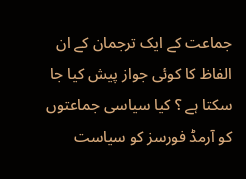جماعت کے ایک ترجمان کے ان الفاظ کا کوئی جواز پیش کیا جا سکتا ہے ؟ کیا سیاسی جماعتوں کو آرمڈ فورسز کو سیاست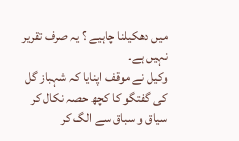میں دھکیلنا چاہیے ؟ یہ صرف تقریر نہیں ہے۔
وکیل نے موقف اپنایا کہ شہباز گل کی گفتگو کا کچھ حصہ نکال کر سیاق و سباق سے الگ کر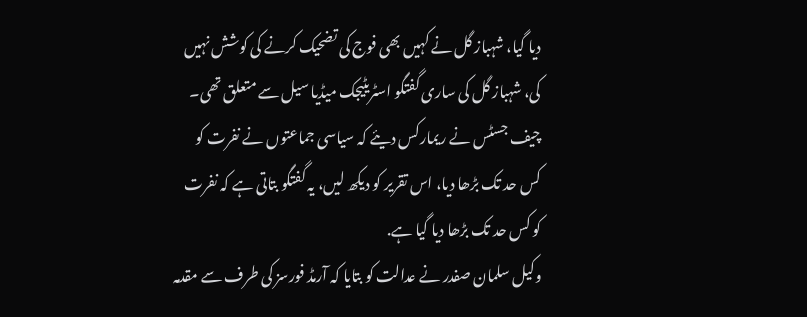دیا گیا، شہباز گل نے کہیں بھی فوج کی تضحیک کرنے کی کوشش نہیں کی، شہباز گل کی ساری گفتگو اسٹریٹیجک میڈیا سیل سے متعلق تھی۔ چیف جسٹس نے ریمارکس دیئے کہ سیاسی جماعتوں نے نفرت کو کس حد تک بڑھا دیا، اس تقریر کو دیکھ لیں، یہ گفتگو بتاتی ہے کہ نفرت کو کس حد تک بڑھا دیا گیا ہے.
وکیل سلمان صفدر نے عدالت کو بتایا کہ آرمڈ فورسز کی طرف سے مقدمہ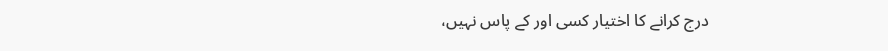درج کرانے کا اختیار کسی اور کے پاس نہیں،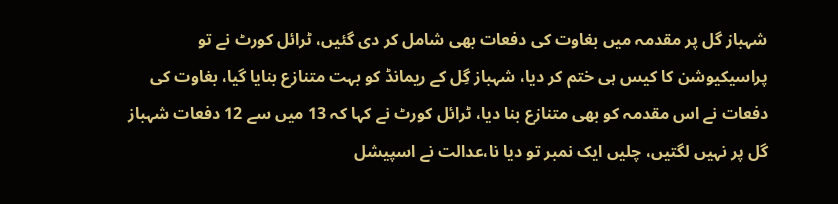شہباز گل پر مقدمہ میں بغاوت کی دفعات بھی شامل کر دی گئیں، ٹرائل کورٹ نے تو پراسیکیوشن کا کیس ہی ختم کر دیا، شہباز گِل کے ریمانڈ کو بہت متنازع بنایا گیا، بغاوت کی دفعات نے اس مقدمہ کو بھی متنازع بنا دیا، ٹرائل کورٹ نے کہا کہ 13 میں سے 12 دفعات شہباز گل پر نہیں لگتیں، چلیں ایک نمبر تو دیا نا،عدالت نے اسپیشل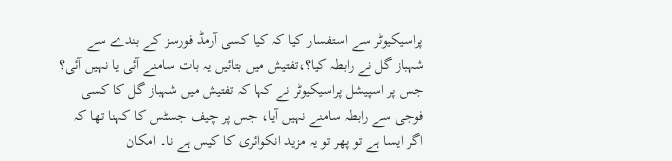پراسیکیوٹر سے استفسار کیا کہ کیا کسی آرمڈ فورسز کے بندے سے شہباز گل نے رابطہ کیا؟،تفتیش میں بتائیں یہ بات سامنے آئی یا نہیں آئی؟ جس پر اسپیشل پراسیکیوٹر نے کہا کہ تفتیش میں شہباز گل کا کسی فوجی سے رابطہ سامنے نہیں آیا، جس پر چیف جسٹس کا کہنا تھا کہ اگر ایسا ہے تو پھر تو یہ مزید انکوائری کا کیس ہے نا۔ امکان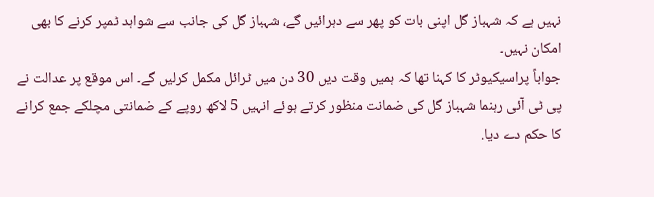نہیں ہے کہ شہباز گل اپنی بات کو پھر سے دہرائیں گے، شہباز گل کی جانب سے شواہد ٹمپر کرنے کا بھی امکان نہیں۔
جواباً پراسیکیوٹر کا کہنا تھا کہ ہمیں وقت دیں 30 دن میں ٹرائل مکمل کرلیں گے۔ اس موقع پر عدالت نے پی ٹی آئی رہنما شہباز گل کی ضمانت منظور کرتے ہوئے انہیں 5 لاکھ روپے کے ضمانتی مچلکے جمع کرانے کا حکم دے دیا.